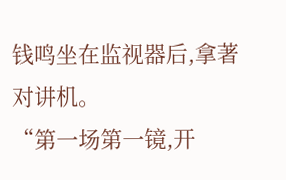钱鸣坐在监视器后,拿著对讲机。
“第一场第一镜,开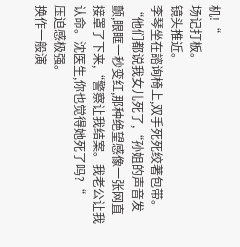机!“
场记打板。
镜头推近。
李琴坐在諮询椅上,双手死死绞著包带。
“他们都说我女儿死了,“孙姐的声音发颤,眼眶一秒变红,那种绝望感像一张网直接罩了下来,“警察让我结案。我老公让我认命。沈医生,你也觉得她死了吗?“
压迫感极强。
换作一般演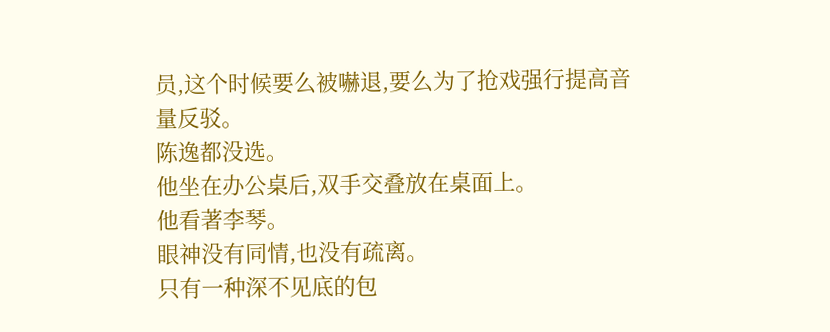员,这个时候要么被嚇退,要么为了抢戏强行提高音量反驳。
陈逸都没选。
他坐在办公桌后,双手交叠放在桌面上。
他看著李琴。
眼神没有同情,也没有疏离。
只有一种深不见底的包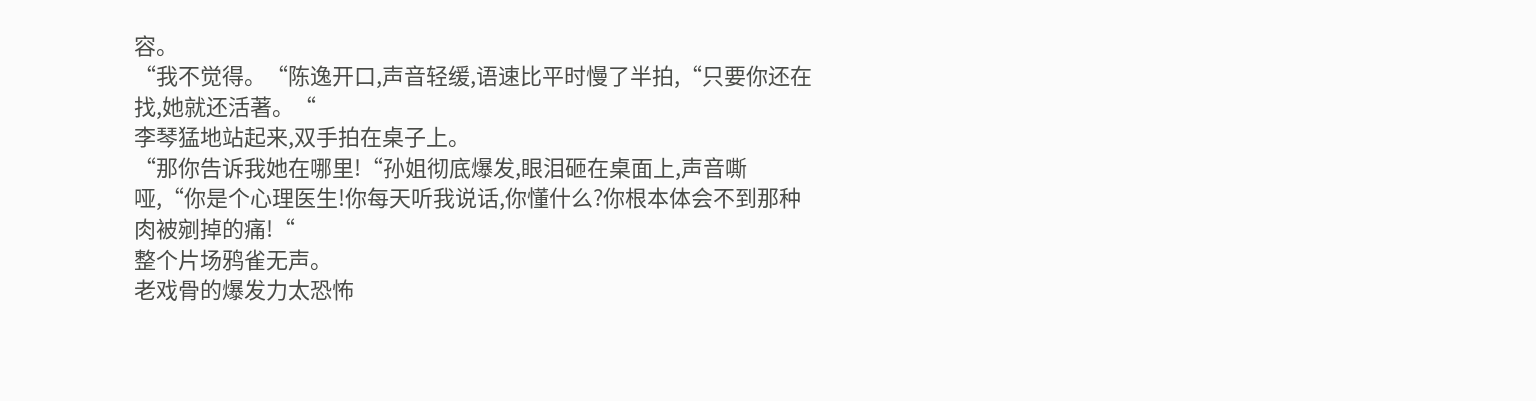容。
“我不觉得。“陈逸开口,声音轻缓,语速比平时慢了半拍,“只要你还在找,她就还活著。“
李琴猛地站起来,双手拍在桌子上。
“那你告诉我她在哪里!“孙姐彻底爆发,眼泪砸在桌面上,声音嘶哑,“你是个心理医生!你每天听我说话,你懂什么?你根本体会不到那种肉被剜掉的痛!“
整个片场鸦雀无声。
老戏骨的爆发力太恐怖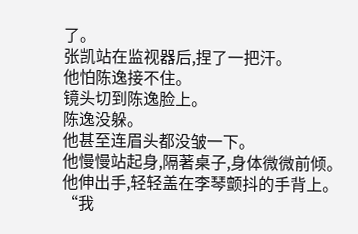了。
张凯站在监视器后,捏了一把汗。
他怕陈逸接不住。
镜头切到陈逸脸上。
陈逸没躲。
他甚至连眉头都没皱一下。
他慢慢站起身,隔著桌子,身体微微前倾。
他伸出手,轻轻盖在李琴颤抖的手背上。
“我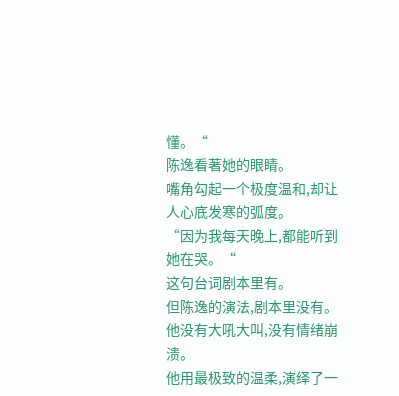懂。“
陈逸看著她的眼睛。
嘴角勾起一个极度温和,却让人心底发寒的弧度。
“因为我每天晚上,都能听到她在哭。“
这句台词剧本里有。
但陈逸的演法,剧本里没有。
他没有大吼大叫,没有情绪崩溃。
他用最极致的温柔,演绎了一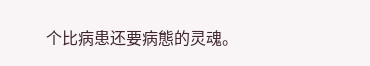个比病患还要病態的灵魂。